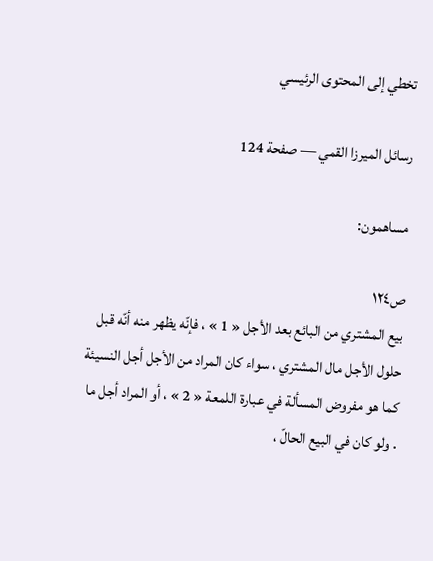تخطي إلى المحتوى الرئيسي

رسائل الميرزا القمي — صفحة 124

مساهمون:

ص١٢٤
بيع المشتري من البائع بعد الأجل « 1 » ، فإنّه يظهر منه أنّه قبل حلول الأجل مال المشتري ، سواء كان المراد من الأجل أجل النسيئة كما هو مفروض المسألة في عبارة اللمعة « 2 » ، أو المراد أجل ما . ولو كان في البيع الحالّ ،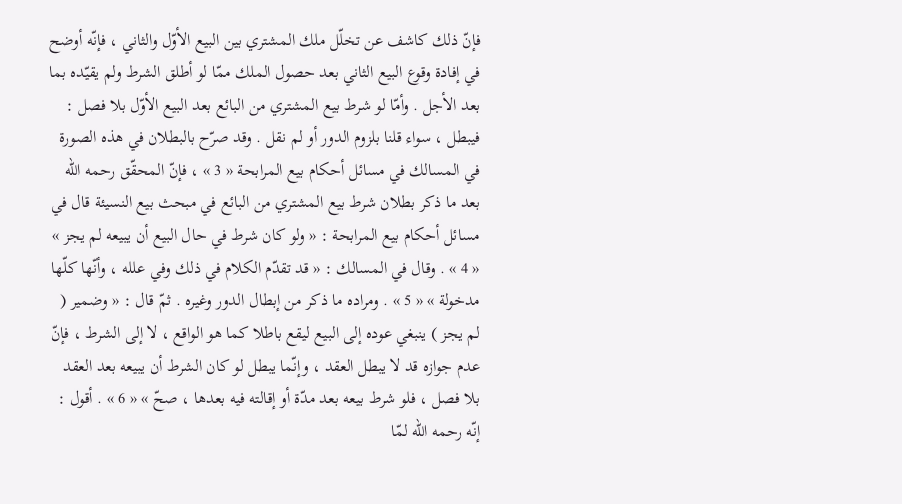فإنّ ذلك كاشف عن تخلّل ملك المشتري بين البيع الأوّل والثاني ، فإنّه أوضح في إفادة وقوع البيع الثاني بعد حصول الملك ممّا لو أطلق الشرط ولم يقيّده بما بعد الأجل . وأمّا لو شرط بيع المشتري من البائع بعد البيع الأوّل بلا فصل : فيبطل ، سواء قلنا بلزوم الدور أو لم نقل . وقد صرّح بالبطلان في هذه الصورة في المسالك في مسائل أحكام بيع المرابحة « 3 » ، فإنّ المحقّق رحمه اللّه بعد ما ذكر بطلان شرط بيع المشتري من البائع في مبحث بيع النسيئة قال في مسائل أحكام بيع المرابحة : « ولو كان شرط في حال البيع أن يبيعه لم يجز » « 4 » . وقال في المسالك : « قد تقدّم الكلام في ذلك وفي علله ، وأنّها كلّها مدخولة » « 5 » . ومراده ما ذكر من إبطال الدور وغيره . ثمّ قال : « وضمير ( لم يجز ) ينبغي عوده إلى البيع ليقع باطلا كما هو الواقع ، لا إلى الشرط ، فإنّ عدم جوازه قد لا يبطل العقد ، وإنّما يبطل لو كان الشرط أن يبيعه بعد العقد بلا فصل ، فلو شرط بيعه بعد مدّة أو إقالته فيه بعدها ، صحّ » « 6 » . أقول : إنّه رحمه اللّه لمّا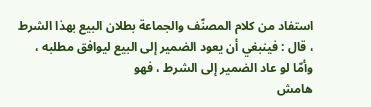استفاد من كلام المصنّف والجماعة بطلان البيع بهذا الشرط ، قال : فينبغي أن يعود الضمير إلى البيع ليوافق مطلبه ، وأمّا لو عاد الضمير إلى الشرط ، فهو
هامش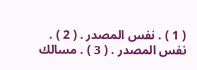( 1 ) . نفس المصدر . ( 2 ) . نفس المصدر . ( 3 ) . مسالك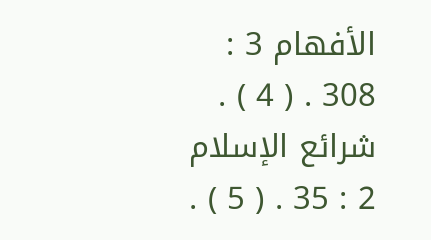الأفهام 3 : 308 . ( 4 ) . شرائع الإسلام 2 : 35 . ( 5 ) .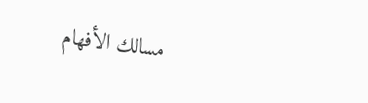مسالك الأفهام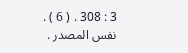3 : 308 . ( 6 ) . نفس المصدر .